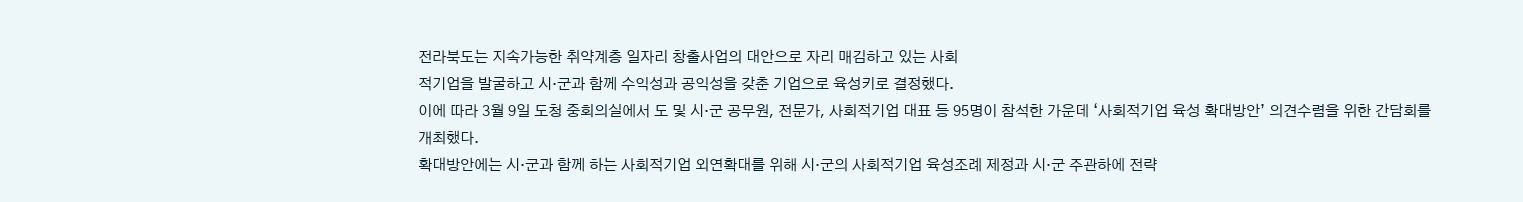전라북도는 지속가능한 취약계층 일자리 창출사업의 대안으로 자리 매김하고 있는 사회
적기업을 발굴하고 시·군과 함께 수익성과 공익성을 갖춘 기업으로 육성키로 결정했다.
이에 따라 3월 9일 도청 중회의실에서 도 및 시·군 공무원, 전문가, 사회적기업 대표 등 95명이 참석한 가운데 ‘사회적기업 육성 확대방안’ 의견수렴을 위한 간담회를 개최했다.
확대방안에는 시·군과 함께 하는 사회적기업 외연확대를 위해 시·군의 사회적기업 육성조례 제정과 시·군 주관하에 전략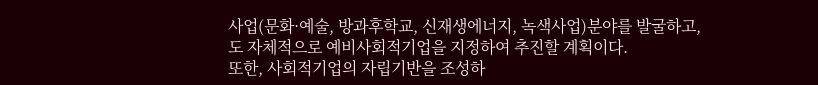사업(문화·예술, 방과후학교, 신재생에너지, 녹색사업)분야를 발굴하고, 도 자체적으로 예비사회적기업을 지정하여 추진할 계획이다.
또한, 사회적기업의 자립기반을 조성하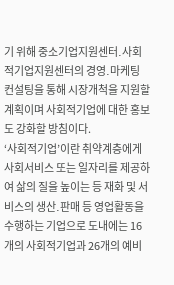기 위해 중소기업지원센터․사회적기업지원센터의 경영․마케팅 컨설팅을 통해 시장개척을 지원할 계획이며 사회적기업에 대한 홍보도 강화할 방침이다.
‘사회적기업’이란 취약계층에게 사회서비스 또는 일자리를 제공하여 삶의 질을 높이는 등 재화 및 서비스의 생산․판매 등 영업활동을 수행하는 기업으로 도내에는 16개의 사회적기업과 26개의 예비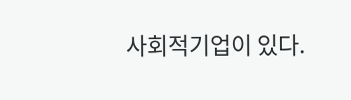사회적기업이 있다.